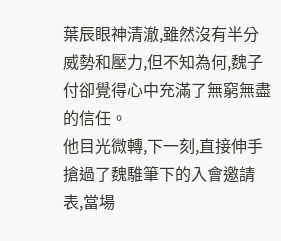葉辰眼神清澈,雖然沒有半分威勢和壓力,但不知為何,魏子付卻覺得心中充滿了無窮無盡的信任。
他目光微轉,下一刻,直接伸手搶過了魏騅筆下的入會邀請表,當場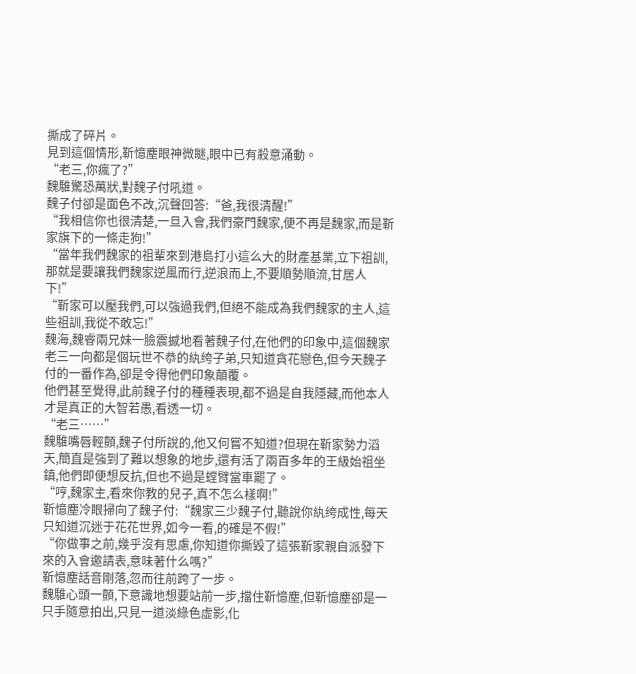撕成了碎片。
見到這個情形,靳憶塵眼神微瞇,眼中已有殺意涌動。
“老三,你瘋了?”
魏騅驚恐萬狀,對魏子付吼道。
魏子付卻是面色不改,沉聲回答:“爸,我很清醒!”
“我相信你也很清楚,一旦入會,我們豪門魏家,便不再是魏家,而是靳家旗下的一條走狗!”
“當年我們魏家的祖輩來到港島打小這么大的財產基業,立下祖訓,那就是要讓我們魏家逆風而行,逆浪而上,不要順勢順流,甘居人下!”
“靳家可以壓我們,可以強過我們,但絕不能成為我們魏家的主人,這些祖訓,我從不敢忘!”
魏海,魏睿兩兄妹一臉震撼地看著魏子付,在他們的印象中,這個魏家老三一向都是個玩世不恭的紈绔子弟,只知道貪花戀色,但今天魏子付的一番作為,卻是令得他們印象顛覆。
他們甚至覺得,此前魏子付的種種表現,都不過是自我隱藏,而他本人才是真正的大智若愚,看透一切。
“老三……”
魏騅嘴唇輕顫,魏子付所說的,他又何嘗不知道?但現在靳家勢力滔天,簡直是強到了難以想象的地步,還有活了兩百多年的王級始祖坐鎮,他們即便想反抗,但也不過是螳臂當車罷了。
“哼,魏家主,看來你教的兒子,真不怎么樣啊!”
靳憶塵冷眼掃向了魏子付:“魏家三少魏子付,聽說你紈绔成性,每天只知道沉迷于花花世界,如今一看,的確是不假!”
“你做事之前,幾乎沒有思慮,你知道你撕毀了這張靳家親自派發下來的入會邀請表,意味著什么嗎?”
靳憶塵話音剛落,忽而往前跨了一步。
魏騅心頭一顫,下意識地想要站前一步,擋住靳憶塵,但靳憶塵卻是一只手隨意拍出,只見一道淡綠色虛影,化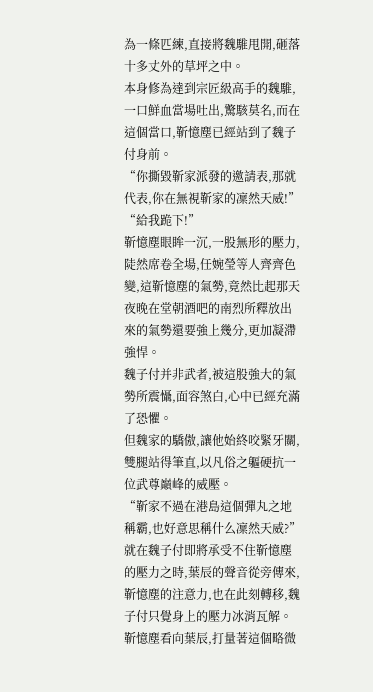為一條匹練,直接將魏騅甩開,砸落十多丈外的草坪之中。
本身修為達到宗匠級高手的魏騅,一口鮮血當場吐出,驚駭莫名,而在這個當口,靳憶塵已經站到了魏子付身前。
“你撕毀靳家派發的邀請表,那就代表,你在無視靳家的凜然天威!”
“給我跪下!”
靳憶塵眼眸一沉,一股無形的壓力,陡然席卷全場,任婉瑩等人齊齊色變,這靳憶塵的氣勢,竟然比起那天夜晚在堂朝酒吧的南烈所釋放出來的氣勢還要強上幾分,更加凝滯強悍。
魏子付并非武者,被這股強大的氣勢所震懾,面容煞白,心中已經充滿了恐懼。
但魏家的驕傲,讓他始終咬緊牙關,雙腿站得筆直,以凡俗之軀硬抗一位武尊巔峰的威壓。
“靳家不過在港島這個彈丸之地稱霸,也好意思稱什么凜然天威?”
就在魏子付即將承受不住靳憶塵的壓力之時,葉辰的聲音從旁傳來,靳憶塵的注意力,也在此刻轉移,魏子付只覺身上的壓力冰消瓦解。
靳憶塵看向葉辰,打量著這個略微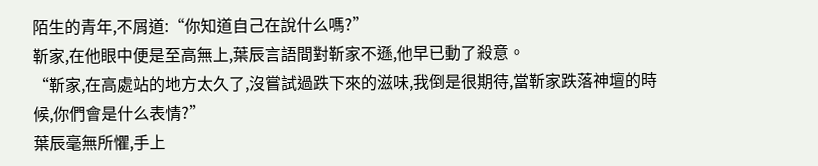陌生的青年,不屑道:“你知道自己在說什么嗎?”
靳家,在他眼中便是至高無上,葉辰言語間對靳家不遜,他早已動了殺意。
“靳家,在高處站的地方太久了,沒嘗試過跌下來的滋味,我倒是很期待,當靳家跌落神壇的時候,你們會是什么表情?”
葉辰毫無所懼,手上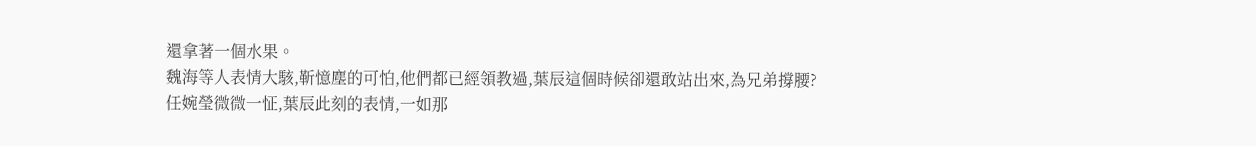還拿著一個水果。
魏海等人表情大駭,靳憶塵的可怕,他們都已經領教過,葉辰這個時候卻還敢站出來,為兄弟撐腰?
任婉瑩微微一怔,葉辰此刻的表情,一如那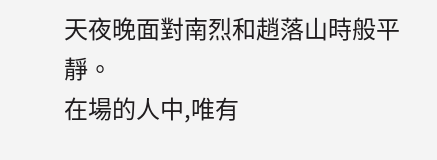天夜晚面對南烈和趙落山時般平靜。
在場的人中,唯有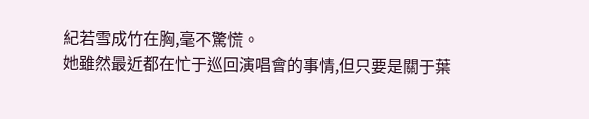紀若雪成竹在胸,毫不驚慌。
她雖然最近都在忙于巡回演唱會的事情,但只要是關于葉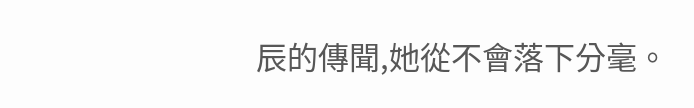辰的傳聞,她從不會落下分毫。